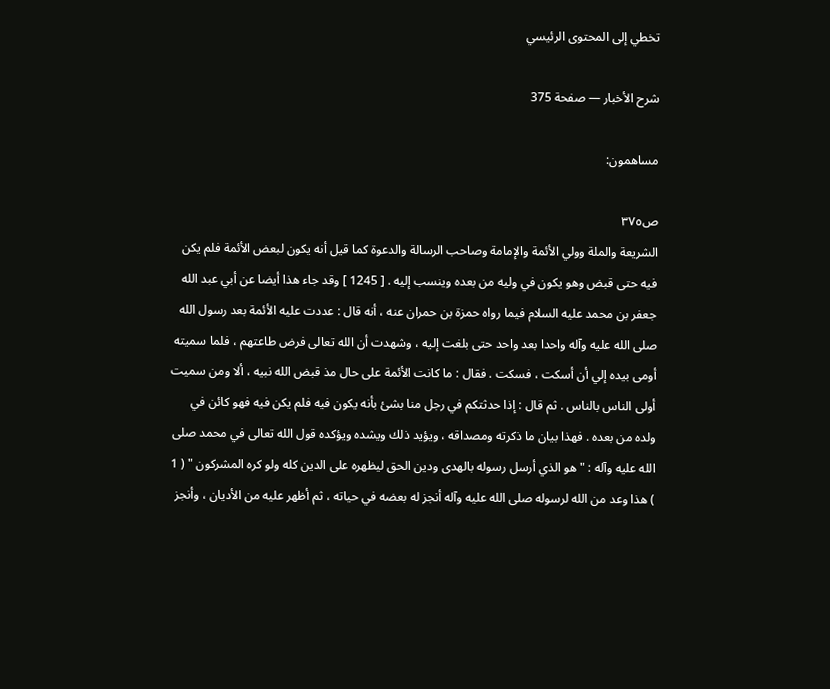تخطي إلى المحتوى الرئيسي

شرح الأخبار — صفحة 375

مساهمون:

ص٣٧٥
الشريعة والملة وولي الأئمة والإمامة وصاحب الرسالة والدعوة كما قيل أنه يكون لبعض الأئمة فلم يكن فيه حتى قبض وهو يكون في وليه من بعده وينسب إليه . [ 1245 ] وقد جاء هذا أيضا عن أبي عبد الله جعفر بن محمد عليه السلام فيما رواه حمزة بن حمران عنه ، أنه قال : عددت عليه الأئمة بعد رسول الله صلى الله عليه وآله واحدا بعد واحد حتى بلغت إليه ، وشهدت أن الله تعالى فرض طاعتهم ، فلما سميته أومى بيده إلي أن أسكت ، فسكت . فقال : ما كانت الأئمة على حال مذ قبض الله نبيه ، ألا ومن سميت أولى الناس بالناس . ثم قال : إذا حدثتكم في رجل منا بشئ بأنه يكون فيه فلم يكن فيه فهو كائن في ولده من بعده . فهذا بيان ما ذكرته ومصداقه ، ويؤيد ذلك ويشده ويؤكده قول الله تعالى في محمد صلى الله عليه وآله : " هو الذي أرسل رسوله بالهدى ودين الحق ليظهره على الدين كله ولو كره المشركون " ( 1 ) هذا وعد من الله لرسوله صلى الله عليه وآله أنجز له بعضه في حياته ، ثم أظهر عليه من الأديان ، وأنجز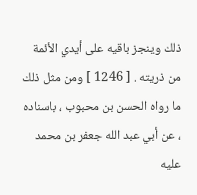ذلك وينجز باقيه على أيدي الأئمة من ذريته . [ 1246 ] ومن مثل ذلك ما رواه الحسن بن محبوب ، باسناده ، عن أبي عبد الله جعفر بن محمد عليه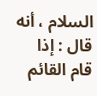السلام ، أنه قال : إذا قام القائم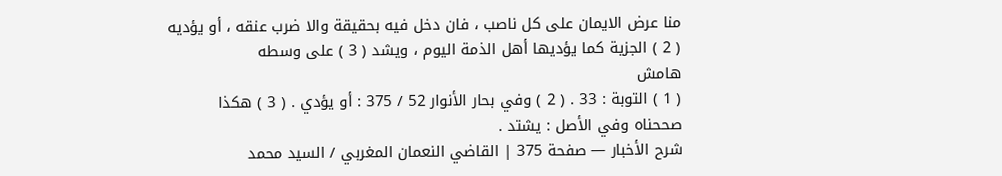منا عرض الايمان على كل ناصب ، فان دخل فيه بحقيقة والا ضرب عنقه ، أو يؤديه ( 2 ) الجزية كما يؤديها أهل الذمة اليوم ، ويشد ( 3 ) على وسطه
هامش
( 1 ) التوبة : 33 . ( 2 ) وفي بحار الأنوار 52 / 375 : أو يؤدي . ( 3 ) هكذا صححناه وفي الأصل : يشتد .
شرح الأخبار — صفحة 375 | القاضي النعمان المغربي / السيد محمد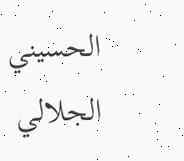الحسيني الجلالي